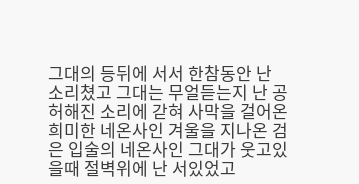그대의 등뒤에 서서 한참동안 난 소리쳤고 그대는 무얼듣는지 난 공허해진 소리에 갇혀 사막을 걸어온 희미한 네온사인 겨울을 지나온 검은 입술의 네온사인 그대가 웃고있을때 절벽위에 난 서있었고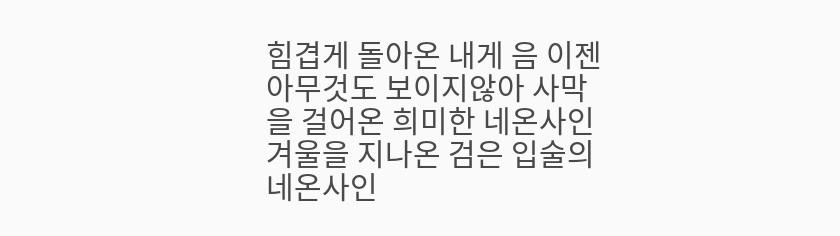힘겹게 돌아온 내게 음 이젠 아무것도 보이지않아 사막을 걸어온 희미한 네온사인 겨울을 지나온 검은 입술의 네온사인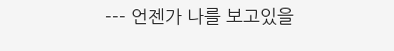--- 언젠가 나를 보고있을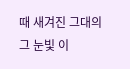때 새겨진 그대의 그 눈빛 이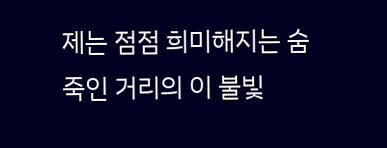제는 점점 희미해지는 숨죽인 거리의 이 불빛